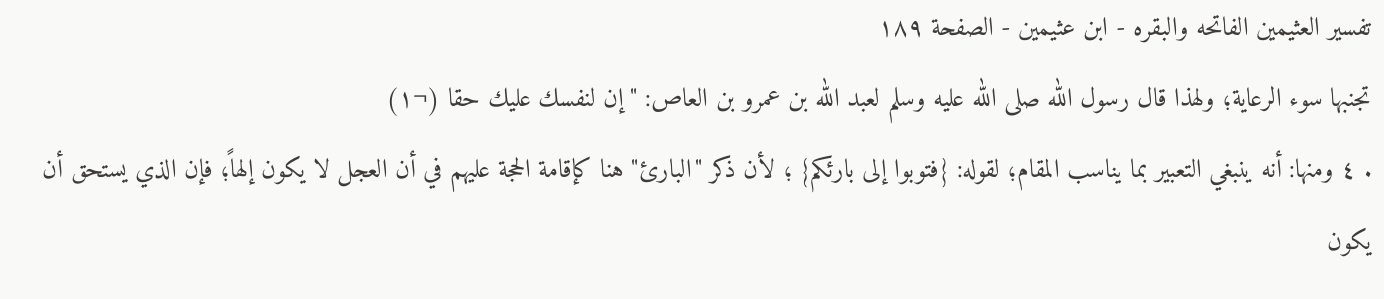تفسير العثيمين الفاتحه والبقره - ابن عثيمين - الصفحة ١٨٩
تجنبها سوء الرعاية؛ ولهذا قال رسول الله صلى الله عليه وسلم لعبد الله بن عمرو بن العاص: "إن لنفسك عليك حقا (¬١)
. ٤ ومنها: أنه ينبغي التعبير بما يناسب المقام؛ لقوله: {فتوبوا إلى بارئكم} ؛ لأن ذكر "البارئ" هنا كإقامة الحجة عليهم في أن العجل لا يكون إلهاً؛ فإن الذي يستحق أن يكون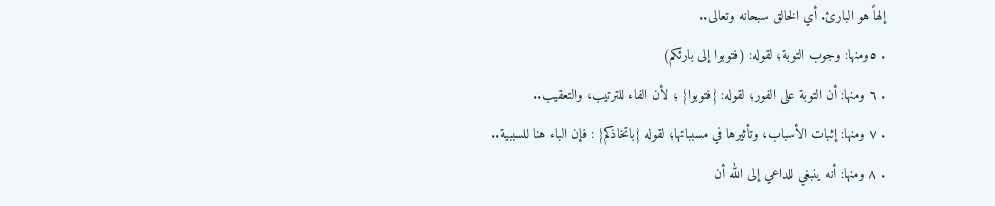إلهاً هو البارئ. أي الخالق سبحانه وتعالى..
. ٥ومنها: وجوب التوبة؛ لقوله: (فتوبوا إلى بارئكم)
. ٦ ومنها: أن التوبة على الفور؛ لقوله: {فتوبوا} ؛ لأن الفاء للترتيب، والتعقيب..
. ٧ ومنها: إثبات الأسباب، وتأثيرها في مسبباتها؛ لقوله {باتخاذكم} : فإن الباء هنا للسببية..
. ٨ ومنها: أنه ينبغي للداعي إلى الله أن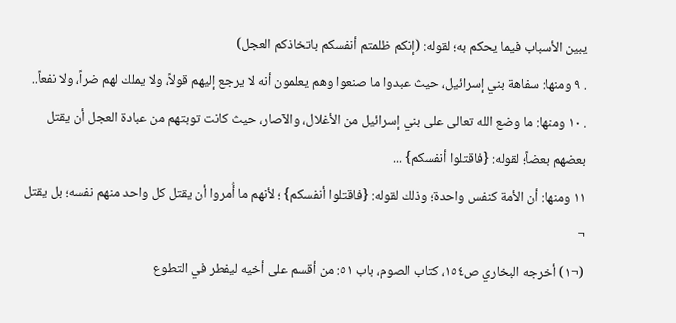يبين الأسباب فيما يحكم به؛ لقوله: (إنكم ظلمتم أنفسكم باتخاذكم العجل)
. ٩ ومنها: سفاهة بني إسرائيل، حيث عبدوا ما صنعوا وهم يعلمون أنه لا يرجع إليهم قولاً، ولا يملك لهم ضراً، ولا نفعاً..
. ١٠ ومنها: ما وضع الله تعالى على بني إسرائيل من الأغلال، والآصار، حيث كانت توبتهم من عبادة العجل أن يقتل بعضهم بعضاً؛ لقوله: {فاقتلوا أنفسكم} ...
١١ ومنها: أن الأمة كنفس واحدة؛ وذلك لقوله: {فاقتلوا أنفسكم} ؛ لأنهم ما أُمروا أن يقتل كل واحد منهم نفسه؛ بل يقتل
¬
(¬١) أخرجه البخاري ص١٥٤، كتاب الصوم، باب ٥١: من أقسم على أخيه ليفطر في التطوع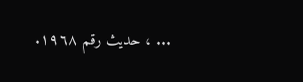... ، حديث رقم ١٩٦٨.